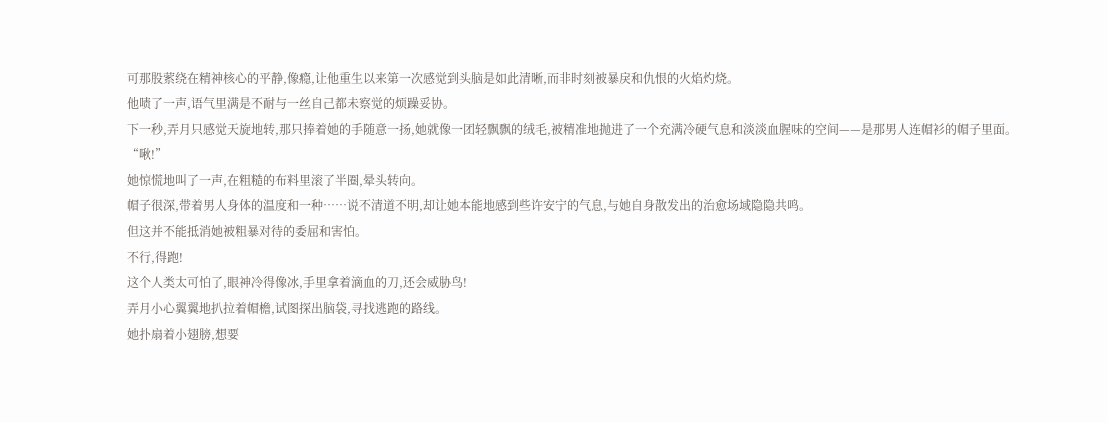可那股萦绕在精神核心的平静,像瘾,让他重生以来第一次感觉到头脑是如此清晰,而非时刻被暴戾和仇恨的火焰灼烧。
他啧了一声,语气里满是不耐与一丝自己都未察觉的烦躁妥协。
下一秒,弄月只感觉天旋地转,那只捧着她的手随意一扬,她就像一团轻飘飘的绒毛,被精准地抛进了一个充满冷硬气息和淡淡血腥味的空间——是那男人连帽衫的帽子里面。
“啾!”
她惊慌地叫了一声,在粗糙的布料里滚了半圈,晕头转向。
帽子很深,带着男人身体的温度和一种……说不清道不明,却让她本能地感到些许安宁的气息,与她自身散发出的治愈场域隐隐共鸣。
但这并不能抵消她被粗暴对待的委屈和害怕。
不行,得跑!
这个人类太可怕了,眼神冷得像冰,手里拿着滴血的刀,还会威胁鸟!
弄月小心翼翼地扒拉着帽檐,试图探出脑袋,寻找逃跑的路线。
她扑扇着小翅膀,想要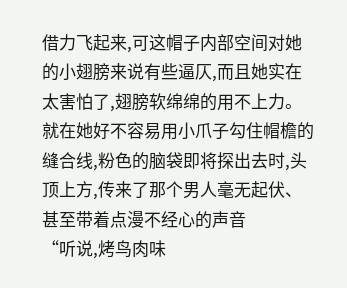借力飞起来,可这帽子内部空间对她的小翅膀来说有些逼仄,而且她实在太害怕了,翅膀软绵绵的用不上力。
就在她好不容易用小爪子勾住帽檐的缝合线,粉色的脑袋即将探出去时,头顶上方,传来了那个男人毫无起伏、甚至带着点漫不经心的声音
“听说,烤鸟肉味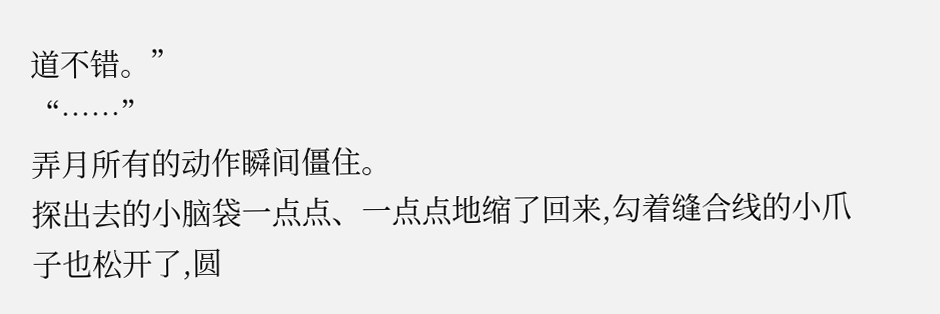道不错。”
“……”
弄月所有的动作瞬间僵住。
探出去的小脑袋一点点、一点点地缩了回来,勾着缝合线的小爪子也松开了,圆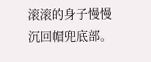滚滚的身子慢慢沉回帽兜底部。